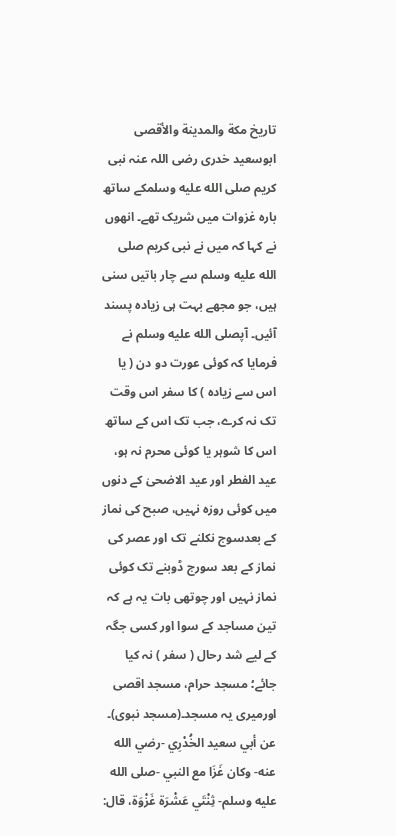تاريخ مكة والمدينة والأقصى
ابوسعید خدری رضی اللہ عنہ نبی کریم صلى الله عليه وسلمکے ساتھ بارہ غزوات میں شریک تھے۔ انھوں نے کہا کہ میں نے نبی کریم صلى الله عليه وسلم سے چار باتیں سنی ہیں، جو مجھے بہت ہی زیادہ پسند آئیں۔ آپصلى الله عليه وسلم نے فرمایا کہ کوئی عورت دو دن ( یا اس سے زیادہ ) کا سفر اس وقت تک نہ کرے، جب تک اس کے ساتھ اس کا شوہر یا کوئی محرم نہ ہو، عید الفطر اور عید الاضحیٰ کے دنوں میں کوئی روزہ نہیں، صبح کی نماز کے بعدسوج نکلنے تک اور عصر کی نماز کے بعد سورج ڈوبنے تک کوئی نماز نہیں اور چوتھی بات یہ ہے کہ تین مساجد کے سوا اور کسی جگہ کے لیے شد رحال ( سفر ) نہ کیا جائے؛ مسجد حرام، مسجد اقصی اورمیری یہ مسجد۔(مسجد نبوی)۔
عن أبي سعيد الخُدْرِي -رضي الله عنه- وكان غَزَا مع النبي -صلى الله عليه وسلم- ثِنْتَي عَشْرَة غَزْوَة، قال: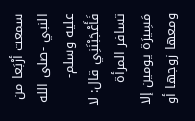سمعت أرْبَعا من النبي -صلى الله عليه وسلم- فَأَعْجَبْنَنِي قال: لا تسافر المرأة مَسِيرَة يومين إلا ومعها زوجها أو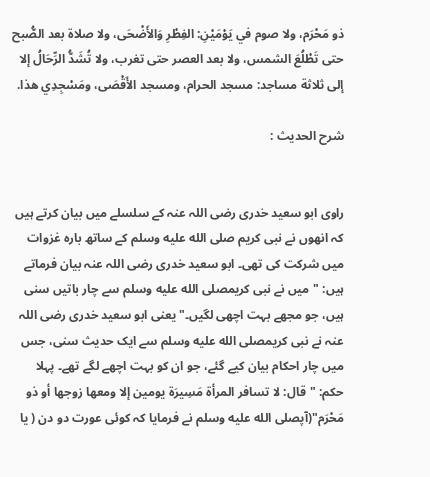ذو مَحْرَم، ولا صوم في يَوْمَيْنِ: الفِطْرِ وَالأَضْحَى، ولا صلاة بعد الصُّبح حتى تَطْلُعَ الشمس، ولا بعد العصر حتى تغرب، ولا تُشَدُّ الرِّحَالُ إلا إلى ثلاثة مساجد: مسجد الحرام، ومسجد الأَقْصَى، ومَسْجِدِي هذا.

شرح الحديث :


راوی ابو سعید خدری رضی اللہ عنہ کے سلسلے میں بیان کرتے ہیں کہ انھوں نے نبی کریم صلى الله عليه وسلم کے ساتھ بارہ غزوات میں شرکت کی تھی۔ ابو سعید خدری رضی اللہ عنہ بیان فرماتے ہیں: "میں نے نبی کریمصلى الله عليه وسلم سے چار باتیں سنی ہیں، جو مجھے بہت اچھی لگیں۔" یعنی ابو سعید خدری رضی اللہ عنہ نے نبی کریمصلى الله عليه وسلم سے ایک حدیث سنی، جس میں چار احکام بیان کیے گئے، جو ان کو بہت اچھے لگے تھے۔ پہلا حکم: "قال: لا تسافر المرأة مَسِيرَة يومين إلا ومعها زوجها أو ذو مَحْرَم"(آپصلى الله عليه وسلم نے فرمایا کہ کوئی عورت دو دن ( یا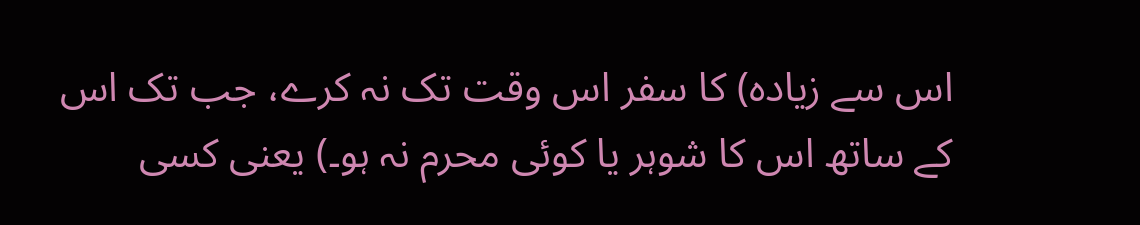اس سے زیادہ) کا سفر اس وقت تک نہ کرے، جب تک اس کے ساتھ اس کا شوہر یا کوئی محرم نہ ہو۔) یعنی کسی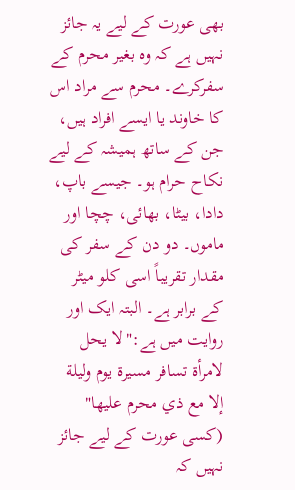بھی عورت کے لیے یہ جائز نہیں ہے کہ وہ بغیر محرم کے سفرکرے۔ محرم سے مراد اس کا خاوند یا ایسے افراد ہیں، جن کے ساتھ ہمیشہ کے لیے نکاح حرام ہو۔ جیسے باپ، دادا، بیٹا، بھائی، چچا اور ماموں۔ دو دن کے سفر کی مقدار تقریباً اسی کلو میٹر کے برابر ہے۔ البتہ ایک اور روایت میں ہے:"لا يحل لامرأة تسافر مسيرة يوم وليلة إلا مع ذي محرم عليها" (کسی عورت کے لیے جائز نہیں کہ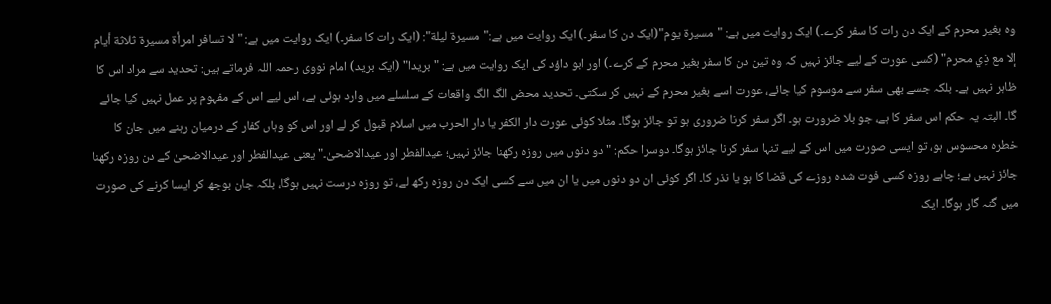وہ بغیر محرم کے ایک دن رات کا سفر کرے۔) ایک روایت میں ہے: "مسيرة يوم"(ایک دن کا سفر۔) ایک روایت میں ہے:"مسيرة ليلة": (ایک رات کا سفر۔) ایک روایت میں ہے: "لا تسافر امرأة مسيرة ثلاثة أيام إلا مع ذِي محرم" (کسی عورت کے لیے جائز نہیں کہ وہ تین دن کا سفر بغیر محرم کے کرے۔) اور ابو داؤد کی ایک روایت میں ہے: "بريدا" (ایک برید) امام نووی رحمہ اللہ فرماتے ہیں: تحدید سے مراد اس کا ظاہر نہیں ہے۔ بلکہ جسے بھی سفر سے موسوم کیا جائے، عورت اسے بغیر محرم کے نہیں کر سکتی۔ تحدید محض الگ الگ واقعات کے سلسلے میں وارد ہوئی ہے، اس لیے اس کے مفہوم پر عمل نہیں کیا جائے گا۔ البتہ یہ حکم اس سفر کا ہے، جو بلا ضرورت ہو۔ اگر سفر کرنا ضروری ہو تو جائز ہوگا۔ مثلا کوئی عورت دار الکفر یا دار الحرب میں اسلام قبول کر لے اور اس کو وہاں کفار کے درمیان رہنے میں جان کا خطرہ محسوس ہو، تو ایسی صورت میں اس کے لیے تنہا سفر کرنا جائز ہوگا۔ دوسرا حکم: "دو دنوں میں روزہ رکھنا جائز نہیں؛ عیدالفطر اور عیدالاضحیٰ۔" یعنی عیدالفطر اور عیدالاضحیٰ کے دن روزہ رکھنا جائز نہیں ہے؛ چاہے روزہ کسی فوت شدہ روزے کی قضا کا ہو یا نذر کا۔ اگر کوئی ان دو دنوں میں یا ان میں سے کسی ایک دن روزہ رکھ لے، تو روزہ درست نہیں ہوگا، بلکہ جان بوجھ کر ایسا کرنے کی صورت میں گنہ گار ہوگا۔ ایک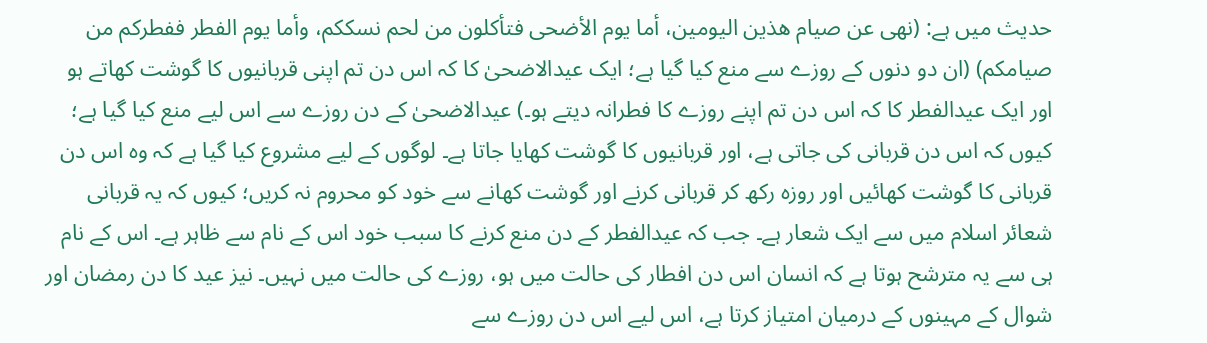حدیث میں ہے: (نهى عن صيام هذين اليومين، أما يوم الأضحى فتأكلون من لحم نسككم، وأما يوم الفطر ففطركم من صيامكم) (ان دو دنوں کے روزے سے منع کیا گیا ہے؛ ایک عیدالاضحیٰ کا کہ اس دن تم اپنی قربانیوں کا گوشت کھاتے ہو اور ایک عیدالفطر کا کہ اس دن تم اپنے روزے کا فطرانہ دیتے ہو۔) عیدالاضحیٰ کے دن روزے سے اس لیے منع کیا گیا ہے؛ کیوں کہ اس دن قربانی کی جاتی ہے، اور قربانیوں کا گوشت کھایا جاتا ہے۔ لوگوں کے لیے مشروع کیا گیا ہے کہ وہ اس دن قربانی کا گوشت کھائیں اور روزہ رکھ کر قربانی کرنے اور گوشت کھانے سے خود کو محروم نہ کریں؛ کیوں کہ یہ قربانی شعائر اسلام میں سے ایک شعار ہے۔ جب کہ عیدالفطر کے دن منع کرنے کا سبب خود اس کے نام سے ظاہر ہے۔ اس کے نام ہی سے یہ مترشح ہوتا ہے کہ انسان اس دن افطار کی حالت میں ہو، روزے کی حالت میں نہیں۔ نیز عید کا دن رمضان اور شوال کے مہینوں کے درمیان امتیاز کرتا ہے، اس لیے اس دن روزے سے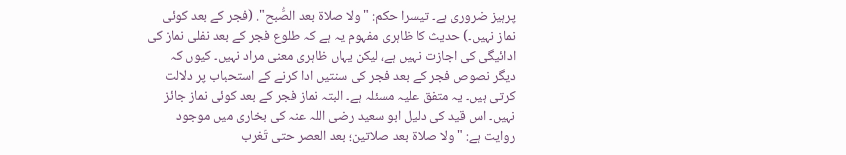پرہیز ضروری ہے۔ تیسرا حکم: "ولا صلاة بعد الصُّبح". (فجر کے بعد کوئی نماز نہیں۔) حدیث کا ظاہری مفہوم یہ ہے کہ طلوع فجر کے بعد نفلی نماز کی ادائیگی کی اجازت نہیں ہے، لیکن یہاں ظاہری معنی مراد نہیں۔ کیوں کہ دیگر نصوص فجر کے بعد فجر کی سنتیں ادا کرنے کے استحباب پر دلالت کرتی ہیں۔ یہ متفق علیہ مسئلہ ہے۔ البتہ نماز فجر کے بعد کوئی نماز جائز نہیں۔ اس قید کی دلیل ابو سعید رضی اللہ عنہ کی بخاری میں موجود روایت ہے: "ولا صلاة بعد صلاتين؛ بعد العصر حتى تَغرب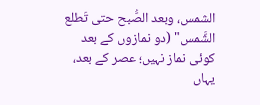الشمس، وبعد الصُّبح حتى تَطلع الشَّمس" (دو نمازوں کے بعد کوئی نماز نہیں؛ عصر کے بعد، یہاں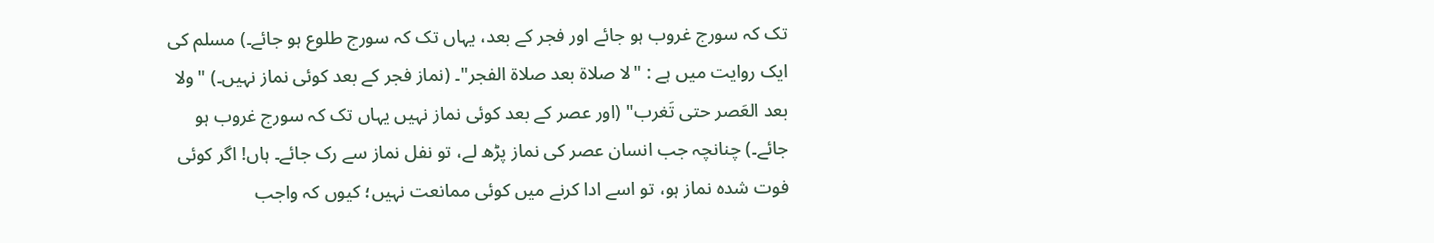تک کہ سورج غروب ہو جائے اور فجر کے بعد، یہاں تک کہ سورج طلوع ہو جائے۔) مسلم کی ایک روایت میں ہے : "لا صلاة بعد صلاة الفجر"۔ (نماز فجر کے بعد کوئی نماز نہیں۔) "ولا بعد العَصر حتى تَغرب" (اور عصر کے بعد کوئی نماز نہیں یہاں تک کہ سورج غروب ہو جائے۔) چنانچہ جب انسان عصر کی نماز پڑھ لے، تو نفل نماز سے رک جائے۔ ہاں! اگر کوئی فوت شدہ نماز ہو، تو اسے ادا کرنے میں کوئی ممانعت نہیں؛ کیوں کہ واجب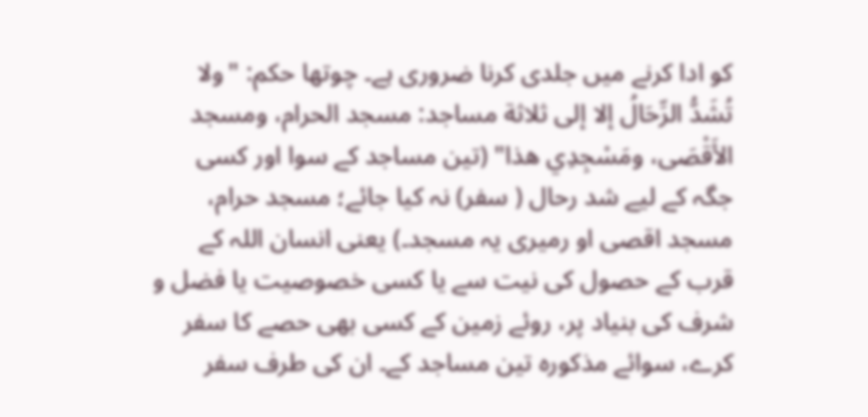کو ادا کرنے میں جلدی کرنا ضروری ہے۔ چوتھا حکم: "ولا تُشَدُّ الرِّحَالُ إلا إلى ثلاثة مساجد: مسجد الحرام، ومسجد الأَقْصَى، ومَسْجِدِي هذا" (تین مساجد کے سوا اور کسی جگہ کے لیے شد رحال ( سفر) نہ کیا جائے؛ مسجد حرام، مسجد اقصی او رمیری یہ مسجد۔) یعنی انسان اللہ کے قرب کے حصول کی نیت سے یا کسی خصوصیت یا فضل و شرف کی بنیاد پر، روئے زمین کے کسی بھی حصے کا سفر کرے، سوائے مذکورہ تین مساجد کے۔ ان کی طرف سفر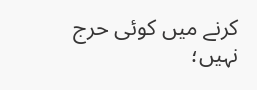کرنے میں کوئی حرج نہیں؛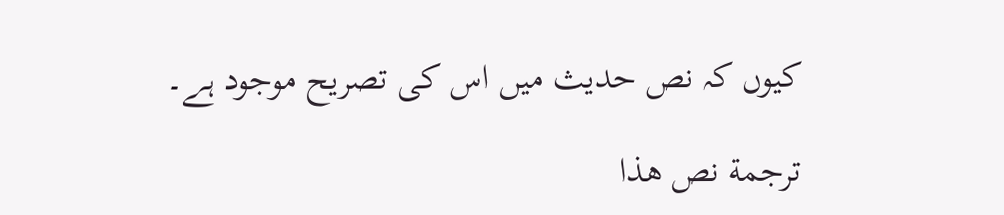کیوں کہ نص حدیث میں اس کی تصریح موجود ہے۔

ترجمة نص هذا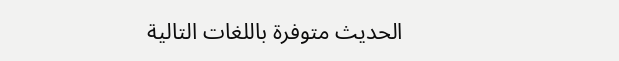الحديث متوفرة باللغات التالية